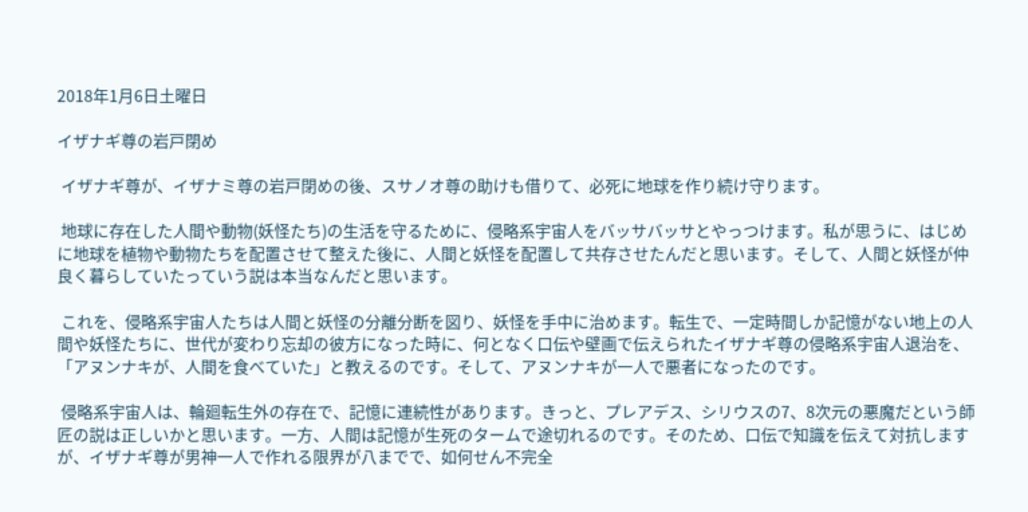2018年1月6日土曜日

イザナギ尊の岩戸閉め

 イザナギ尊が、イザナミ尊の岩戸閉めの後、スサノオ尊の助けも借りて、必死に地球を作り続け守ります。

 地球に存在した人間や動物(妖怪たち)の生活を守るために、侵略系宇宙人をバッサバッサとやっつけます。私が思うに、はじめに地球を植物や動物たちを配置させて整えた後に、人間と妖怪を配置して共存させたんだと思います。そして、人間と妖怪が仲良く暮らしていたっていう説は本当なんだと思います。

 これを、侵略系宇宙人たちは人間と妖怪の分離分断を図り、妖怪を手中に治めます。転生で、一定時間しか記憶がない地上の人間や妖怪たちに、世代が変わり忘却の彼方になった時に、何となく口伝や壁画で伝えられたイザナギ尊の侵略系宇宙人退治を、「アヌンナキが、人間を食べていた」と教えるのです。そして、アヌンナキが一人で悪者になったのです。

 侵略系宇宙人は、輪廻転生外の存在で、記憶に連続性があります。きっと、プレアデス、シリウスの7、8次元の悪魔だという師匠の説は正しいかと思います。一方、人間は記憶が生死のタームで途切れるのです。そのため、口伝で知識を伝えて対抗しますが、イザナギ尊が男神一人で作れる限界が八までで、如何せん不完全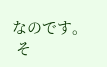なのです。
 そ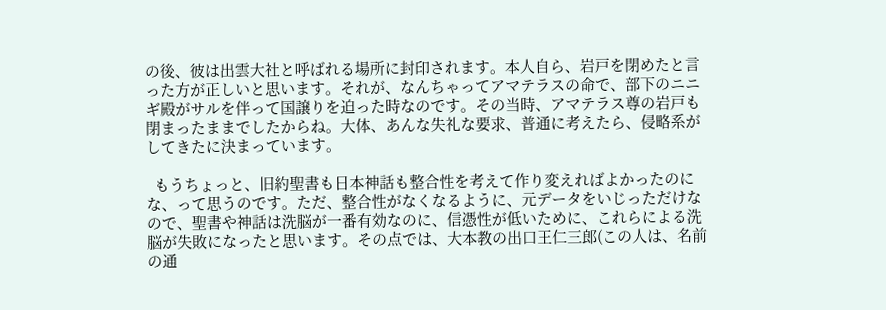の後、彼は出雲大社と呼ばれる場所に封印されます。本人自ら、岩戸を閉めたと言った方が正しいと思います。それが、なんちゃってアマテラスの命で、部下のニニギ殿がサルを伴って国譲りを迫った時なのです。その当時、アマテラス尊の岩戸も閉まったままでしたからね。大体、あんな失礼な要求、普通に考えたら、侵略系がしてきたに決まっています。

  もうちょっと、旧約聖書も日本神話も整合性を考えて作り変えればよかったのにな、って思うのです。ただ、整合性がなくなるように、元データをいじっただけなので、聖書や神話は洗脳が一番有効なのに、信憑性が低いために、これらによる洗脳が失敗になったと思います。その点では、大本教の出口王仁三郎(この人は、名前の通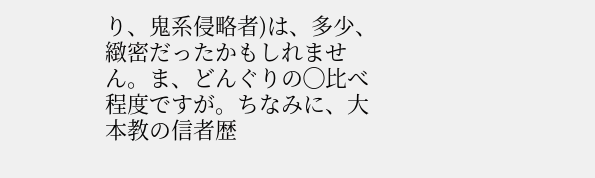り、鬼系侵略者)は、多少、緻密だったかもしれません。ま、どんぐりの◯比べ程度ですが。ちなみに、大本教の信者歴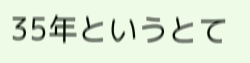35年というとて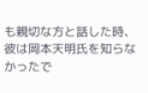も親切な方と話した時、彼は岡本天明氏を知らなかったで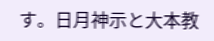す。日月神示と大本教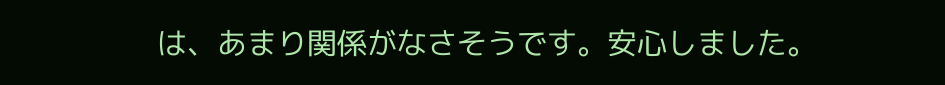は、あまり関係がなさそうです。安心しました。